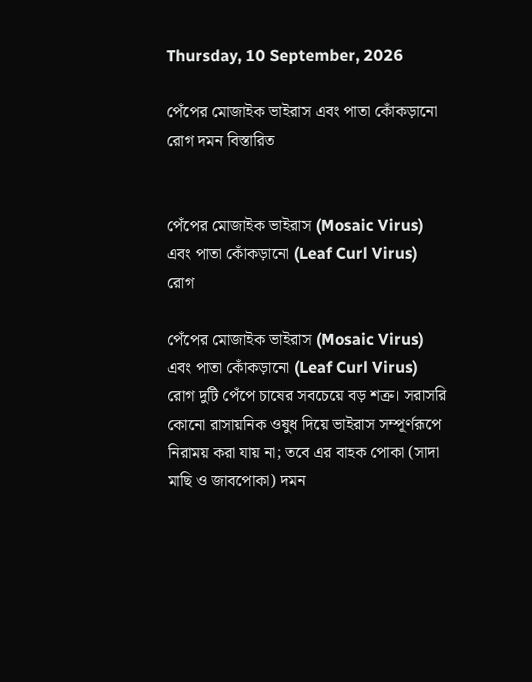Thursday, 10 September, 2026

পেঁপের মোজাইক ভাইরাস এবং পাতা কোঁকড়ানো রোগ দমন বিস্তারিত


পেঁপের মোজাইক ভাইরাস (Mosaic Virus) এবং পাতা কোঁকড়ানো (Leaf Curl Virus) রোগ

পেঁপের মোজাইক ভাইরাস (Mosaic Virus) এবং পাতা কোঁকড়ানো (Leaf Curl Virus) রোগ দুটি পেঁপে চাষের সবচেয়ে বড় শত্রু। সরাসরি কোনো রাসায়নিক ওষুধ দিয়ে ভাইরাস সম্পূর্ণরূপে নিরাময় করা যায় না; তবে এর বাহক পোকা (সাদা মাছি ও জাবপোকা) দমন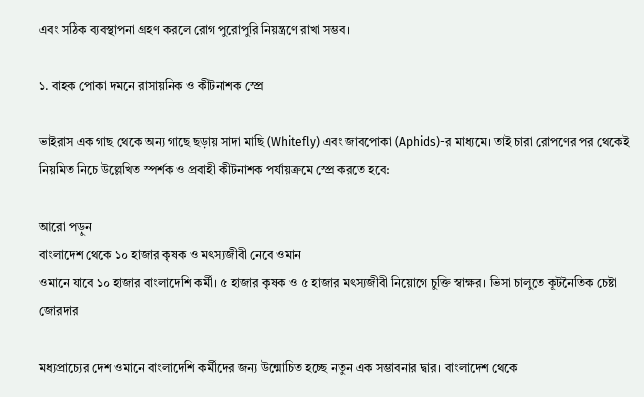এবং সঠিক ব্যবস্থাপনা গ্রহণ করলে রোগ পুরোপুরি নিয়ন্ত্রণে রাখা সম্ভব।

১. বাহক পোকা দমনে রাসায়নিক ও কীটনাশক স্প্রে

ভাইরাস এক গাছ থেকে অন্য গাছে ছড়ায় সাদা মাছি (Whitefly) এবং জাবপোকা (Aphids)-র মাধ্যমে। তাই চারা রোপণের পর থেকেই নিয়মিত নিচে উল্লেখিত স্পর্শক ও প্রবাহী কীটনাশক পর্যায়ক্রমে স্প্রে করতে হবে:

আরো পড়ুন
বাংলাদেশ থেকে ১০ হাজার কৃষক ও মৎস্যজীবী নেবে ওমান
ওমানে যাবে ১০ হাজার বাংলাদেশি কর্মী। ৫ হাজার কৃষক ও ৫ হাজার মৎস্যজীবী নিয়োগে চুক্তি স্বাক্ষর। ভিসা চালুতে কূটনৈতিক চেষ্টা জোরদার

মধ্যপ্রাচ্যের দেশ ওমানে বাংলাদেশি কর্মীদের জন্য উন্মোচিত হচ্ছে নতুন এক সম্ভাবনার দ্বার। বাংলাদেশ থেকে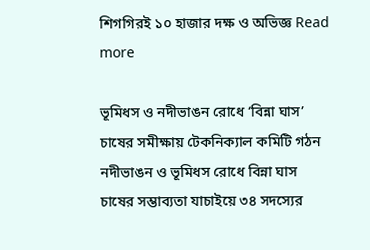শিগগিরই ১০ হাজার দক্ষ ও অভিজ্ঞ Read more

ভূমিধস ও নদীভাঙন রোধে ‘বিন্না ঘাস’ চাষের সমীক্ষায় টেকনিক্যাল কমিটি গঠন
নদীভাঙন ও ভূমিধস রোধে বিন্না ঘাস চাষের সম্ভাব্যতা যাচাইয়ে ৩৪ সদস্যের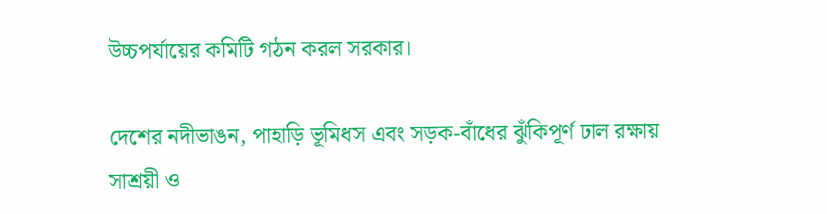উচ্চপর্যায়ের কমিটি গঠন করল সরকার।

দেশের নদীভাঙন, পাহাড়ি ভূমিধস এবং সড়ক-বাঁধের ঝুঁকিপূর্ণ ঢাল রক্ষায় সাশ্রয়ী ও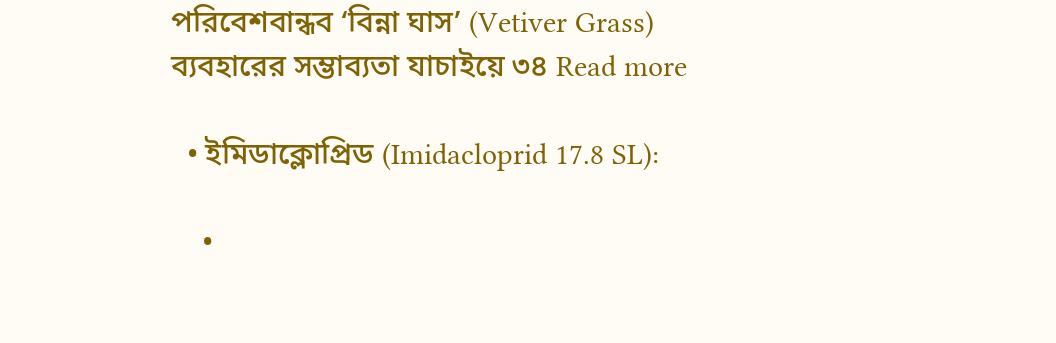পরিবেশবান্ধব ‘বিন্না ঘাস’ (Vetiver Grass) ব্যবহারের সম্ভাব্যতা যাচাইয়ে ৩৪ Read more

  • ইমিডাক্লোপ্রিড (Imidacloprid 17.8 SL):

    •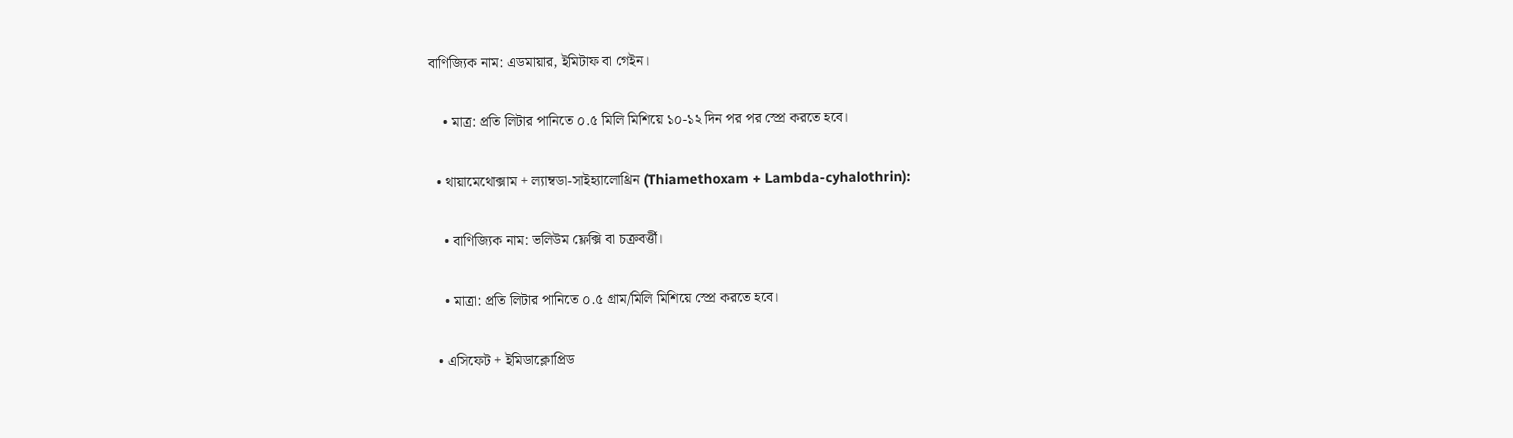বাণিজ্যিক নাম: এডমায়ার, ইমিটাফ বা গেইন।

    • মাত্র: প্রতি লিটার পানিতে ০.৫ মিলি মিশিয়ে ১০-১২ দিন পর পর স্প্রে করতে হবে।

  • থায়ামেথোক্সাম + ল্যাম্বডা-সাইহ্যালোথ্রিন (Thiamethoxam + Lambda-cyhalothrin):

    • বাণিজ্যিক নাম: ভলিউম ফ্লেক্সি বা চক্রবর্ত্তী।

    • মাত্রা: প্রতি লিটার পানিতে ০.৫ গ্রাম/মিলি মিশিয়ে স্প্রে করতে হবে।

  • এসিফেট + ইমিডাক্লোপ্রিড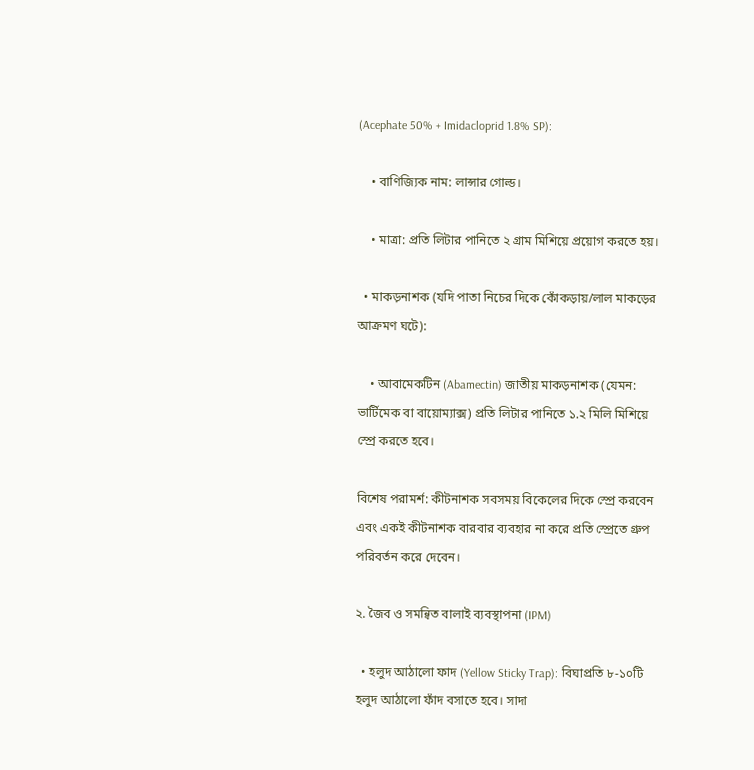(Acephate 50% + Imidacloprid 1.8% SP):

    • বাণিজ্যিক নাম: লান্সার গোল্ড।

    • মাত্রা: প্রতি লিটার পানিতে ২ গ্রাম মিশিয়ে প্রয়োগ করতে হয়।

  • মাকড়নাশক (যদি পাতা নিচের দিকে কোঁকড়ায়/লাল মাকড়ের আক্রমণ ঘটে):

    • আবামেকটিন (Abamectin) জাতীয় মাকড়নাশক (যেমন: ভার্টিমেক বা বায়োম্যাক্স) প্রতি লিটার পানিতে ১.২ মিলি মিশিয়ে স্প্রে করতে হবে।

বিশেষ পরামর্শ: কীটনাশক সবসময় বিকেলের দিকে স্প্রে করবেন এবং একই কীটনাশক বারবার ব্যবহার না করে প্রতি স্প্রেতে গ্রুপ পরিবর্তন করে দেবেন।

২. জৈব ও সমন্বিত বালাই ব্যবস্থাপনা (IPM)

  • হলুদ আঠালো ফাদ (Yellow Sticky Trap): বিঘাপ্রতি ৮-১০টি হলুদ আঠালো ফাঁদ বসাতে হবে। সাদা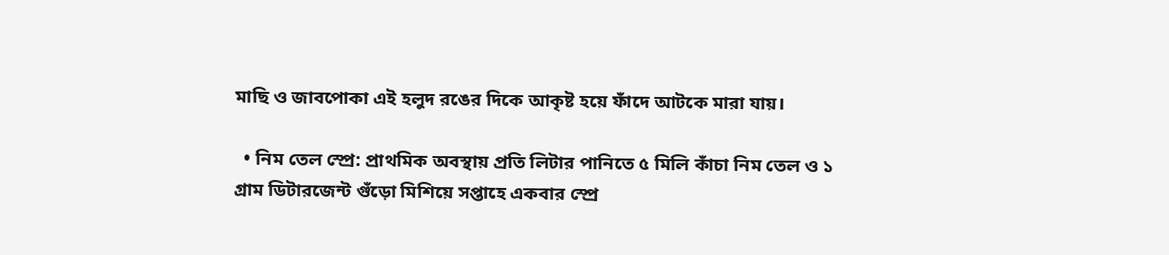মাছি ও জাবপোকা এই হলুদ রঙের দিকে আকৃষ্ট হয়ে ফাঁদে আটকে মারা যায়।

  • নিম তেল স্প্রে: প্রাথমিক অবস্থায় প্রতি লিটার পানিতে ৫ মিলি কাঁচা নিম তেল ও ১ গ্রাম ডিটারজেন্ট গুঁড়ো মিশিয়ে সপ্তাহে একবার স্প্রে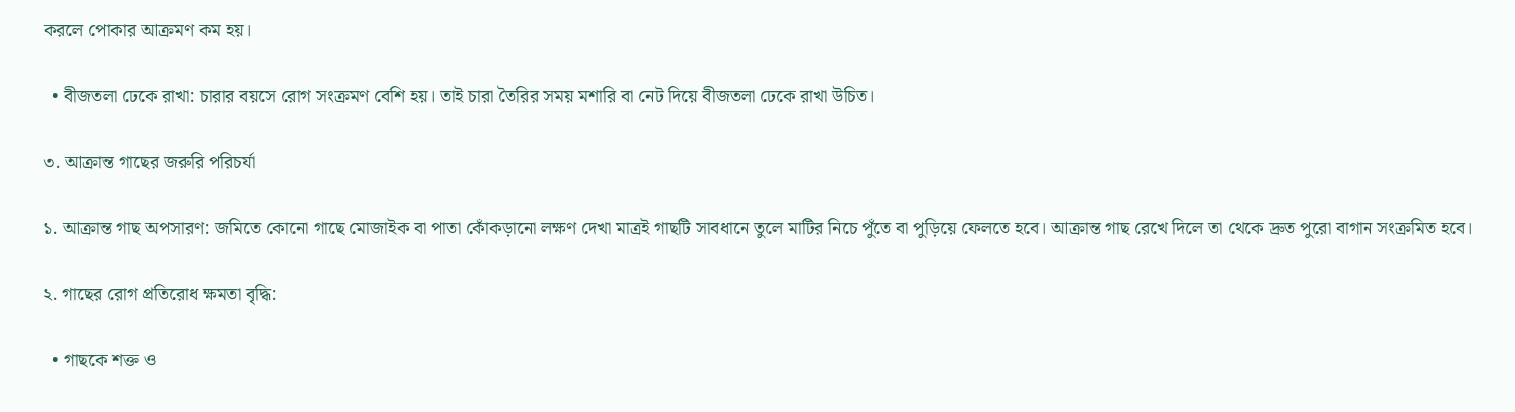করলে পোকার আক্রমণ কম হয়।

  • বীজতলা ঢেকে রাখা: চারার বয়সে রোগ সংক্রমণ বেশি হয়। তাই চারা তৈরির সময় মশারি বা নেট দিয়ে বীজতলা ঢেকে রাখা উচিত।

৩. আক্রান্ত গাছের জরুরি পরিচর্যা

১. আক্রান্ত গাছ অপসারণ: জমিতে কোনো গাছে মোজাইক বা পাতা কোঁকড়ানো লক্ষণ দেখা মাত্রই গাছটি সাবধানে তুলে মাটির নিচে পুঁতে বা পুড়িয়ে ফেলতে হবে। আক্রান্ত গাছ রেখে দিলে তা থেকে দ্রুত পুরো বাগান সংক্রমিত হবে।

২. গাছের রোগ প্রতিরোধ ক্ষমতা বৃদ্ধি:

  • গাছকে শক্ত ও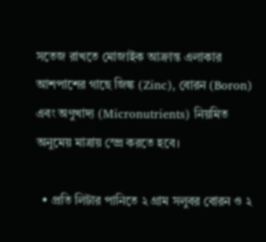সতেজ রাখতে মোজাইক আক্রান্ত এলাকার আশপাশের গাছে জিঙ্ক (Zinc), বোরন (Boron) এবং অণুখাদ্য (Micronutrients) নিয়মিত অনুমেয় মাত্রায় স্প্রে করতে হবে।

  • প্রতি লিটার পানিতে ২ গ্রাম সলুবর বোরন ও ২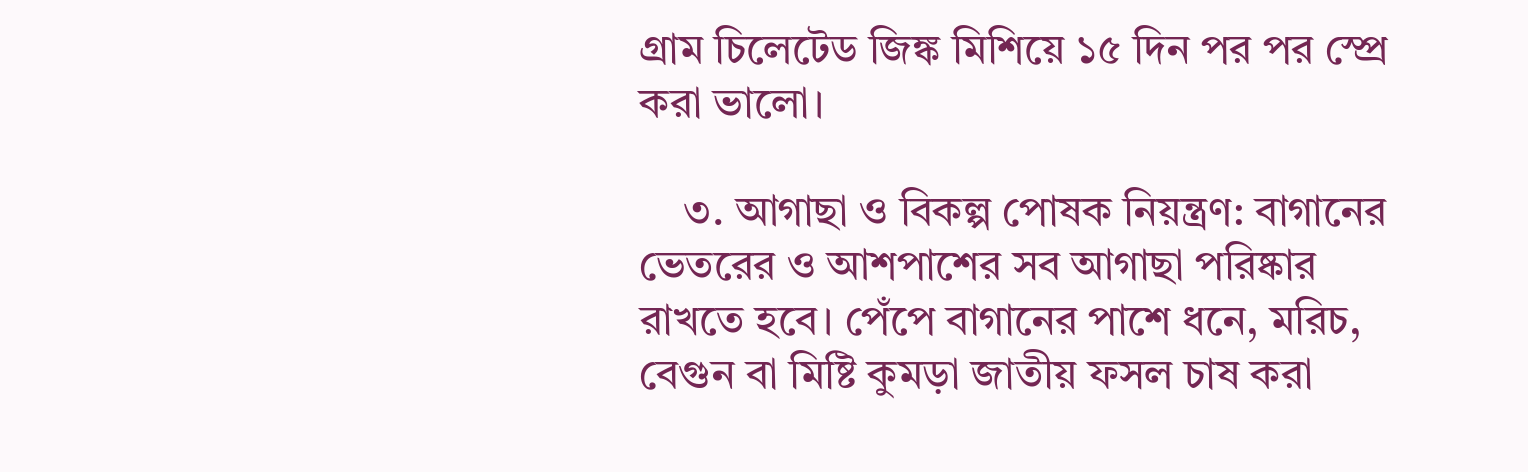গ্রাম চিলেটেড জিঙ্ক মিশিয়ে ১৫ দিন পর পর স্প্রে করা ভালো।

    ৩. আগাছা ও বিকল্প পোষক নিয়ন্ত্রণ: বাগানের ভেতরের ও আশপাশের সব আগাছা পরিষ্কার রাখতে হবে। পেঁপে বাগানের পাশে ধনে, মরিচ, বেগুন বা মিষ্টি কুমড়া জাতীয় ফসল চাষ করা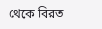থেকে বিরত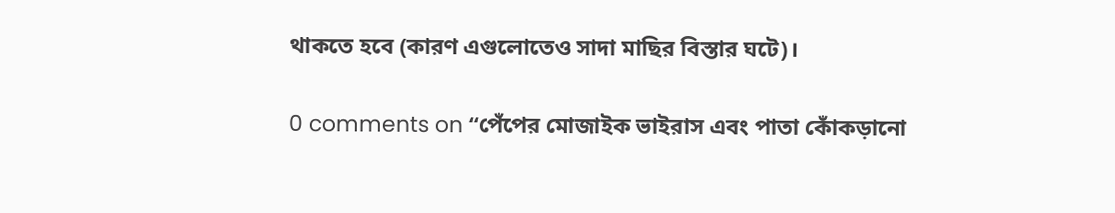থাকতে হবে (কারণ এগুলোতেও সাদা মাছির বিস্তার ঘটে)।

0 comments on “পেঁপের মোজাইক ভাইরাস এবং পাতা কোঁকড়ানো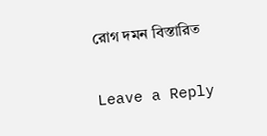রোগ দমন বিস্তারিত

Leave a Reply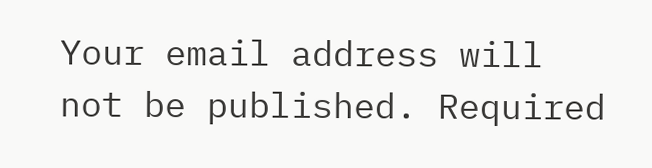Your email address will not be published. Required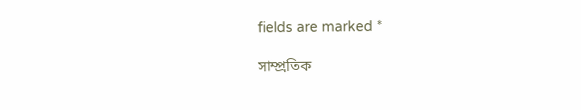fields are marked *

সাম্প্রতিক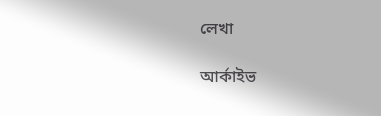লেখা

আর্কাইভ